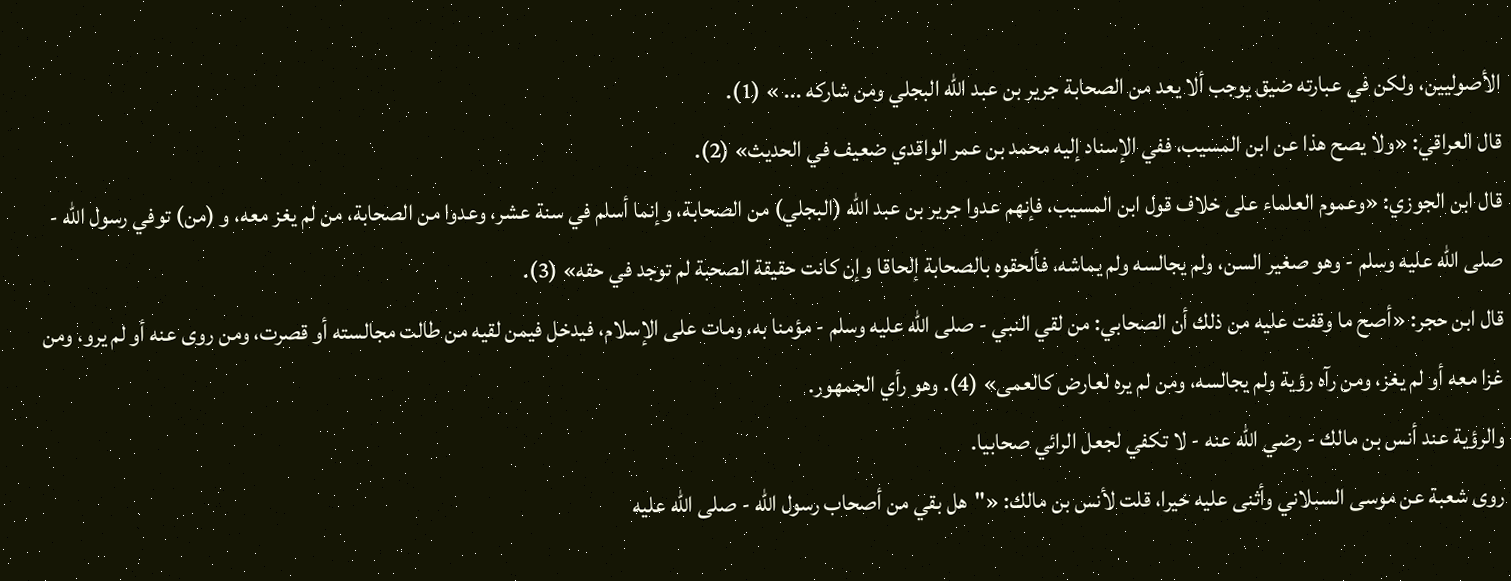الأصوليين، ولكن في عبارته ضيق يوجب ألا يعد من الصحابة جرير بن عبد الله البجلي ومن شاركه ... » (1).
قال العراقي: «ولا يصح هذا عن ابن المسيب، ففي الإسناد إليه محمد بن عمر الواقدي ضعيف في الحديث» (2).
قال ابن الجوزي: «وعموم العلماء على خلاف قول ابن المسيب، فإنهم عدوا جرير بن عبد الله (البجلي) من الصحابة، وإنما أسلم في سنة عشر، وعدوا من الصحابة، من لم يغز معه، و (من) توفي رسول الله - صلى الله عليه وسلم - وهو صغير السن، ولم يجالسه ولم يماشه، فألحقوه بالصحابة إلحاقا وإن كانت حقيقة الصحبة لم توجد في حقه» (3).
قال ابن حجر: «أصح ما وقفت عليه من ذلك أن الصحابي: من لقي النبي - صلى الله عليه وسلم - مؤمنا به، ومات على الإسلام، فيدخل فيمن لقيه من طالت مجالسته أو قصرت، ومن روى عنه أو لم يرو، ومن غزا معه أو لم يغز، ومن رآه رؤية ولم يجالسه، ومن لم يره لعارض كالعمى» (4). وهو رأي الجمهور.
والرؤية عند أنس بن مالك - رضي الله عنه - لا تكفي لجعل الرائي صحابيا.
روى شعبة عن موسى السبلاني وأثنى عليه خيرا، قلت لأنس بن مالك: «"هل بقي من أصحاب رسول الله - صلى الله عليه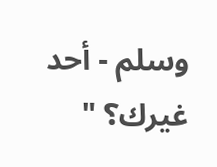وسلم - أحد غيرك؟ "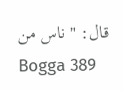قال: " ناس من
Bogga 389